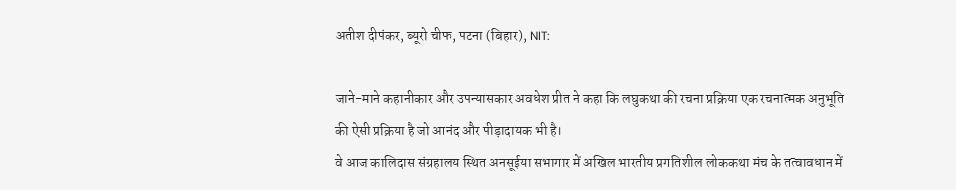अतीश दीपंकर, ब्यूरो चीफ, पटना (बिहार), NIT:

जाने-माने कहानीकार और उपन्यासकार अवधेश प्रीत ने कहा कि लघुकथा की रचना प्रक्रिया एक रचनात्मक अनुभूति की ऐसी प्रक्रिया है जो आनंद और पीड़ादायक भी है।
वे आज कालिदास संग्रहालय स्थित अनसूईया सभागार में अखिल भारतीय प्रगतिशील लोककथा मंच के तत्वावधान में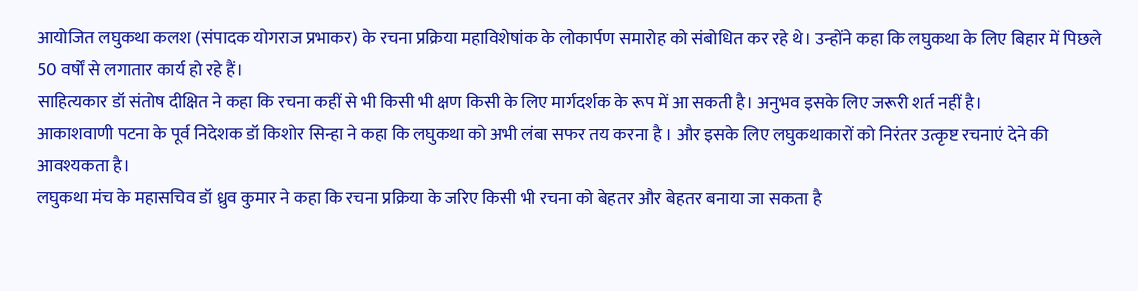आयोजित लघुकथा कलश (संपादक योगराज प्रभाकर) के रचना प्रक्रिया महाविशेषांक के लोकार्पण समारोह को संबोधित कर रहे थे। उन्होंने कहा कि लघुकथा के लिए बिहार में पिछले 50 वर्षों से लगातार कार्य हो रहे हैं।
साहित्यकार डॉ संतोष दीक्षित ने कहा कि रचना कहीं से भी किसी भी क्षण किसी के लिए मार्गदर्शक के रूप में आ सकती है। अनुभव इसके लिए जरूरी शर्त नहीं है।
आकाशवाणी पटना के पूर्व निदेशक डॉ किशोर सिन्हा ने कहा कि लघुकथा को अभी लंबा सफर तय करना है । और इसके लिए लघुकथाकारों को निरंतर उत्कृष्ट रचनाएं देने की आवश्यकता है।
लघुकथा मंच के महासचिव डॉ ध्रुव कुमार ने कहा कि रचना प्रक्रिया के जरिए किसी भी रचना को बेहतर और बेहतर बनाया जा सकता है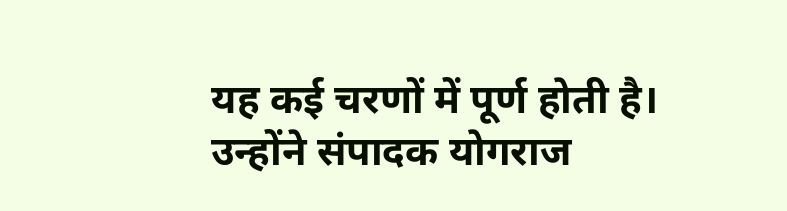यह कई चरणों में पूर्ण होती है। उन्होंने संपादक योगराज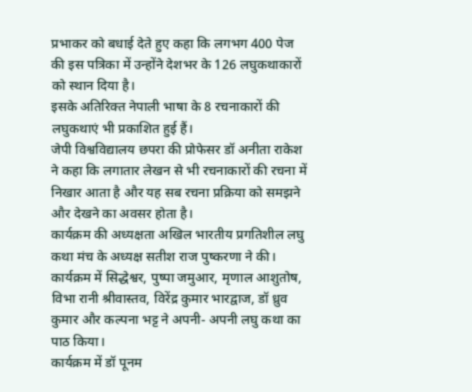प्रभाकर को बधाई देते हुए कहा कि लगभग 400 पेज की इस पत्रिका में उन्होंने देशभर के 126 लघुकथाकारों को स्थान दिया है।
इसके अतिरिक्त नेपाली भाषा के 8 रचनाकारों की लघुकथाएं भी प्रकाशित हुई हैं।
जेपी विश्वविद्यालय छपरा की प्रोफेसर डॉ अनीता राकेश ने कहा कि लगातार लेखन से भी रचनाकारों की रचना में निखार आता है और यह सब रचना प्रक्रिया को समझने और देखने का अवसर होता है।
कार्यक्रम की अध्यक्षता अखिल भारतीय प्रगतिशील लघु कथा मंच के अध्यक्ष सतीश राज पुष्करणा ने की।
कार्यक्रम में सिद्धेश्वर, पुष्पा जमुआर, मृणाल आशुतोष, विभा रानी श्रीवास्तव, विरेंद्र कुमार भारद्वाज, डॉ ध्रुव कुमार और कल्पना भट्ट ने अपनी- अपनी लघु कथा का पाठ किया।
कार्यक्रम में डॉ पूनम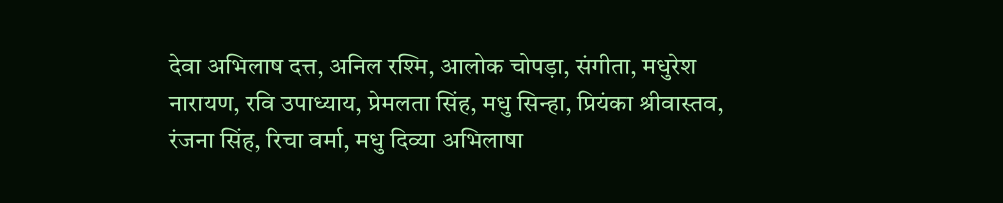देवा अभिलाष दत्त, अनिल रश्मि, आलोक चोपड़ा, संगीता, मधुरेश नारायण, रवि उपाध्याय, प्रेमलता सिंह, मधु सिन्हा, प्रियंका श्रीवास्तव, रंजना सिंह, रिचा वर्मा, मधु दिव्या अभिलाषा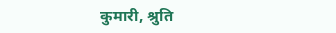कुमारी, श्रुति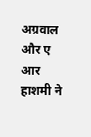अग्रवाल और ए आर हाशमी ने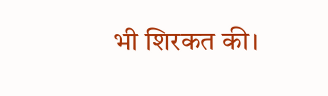भी शिरकत की।